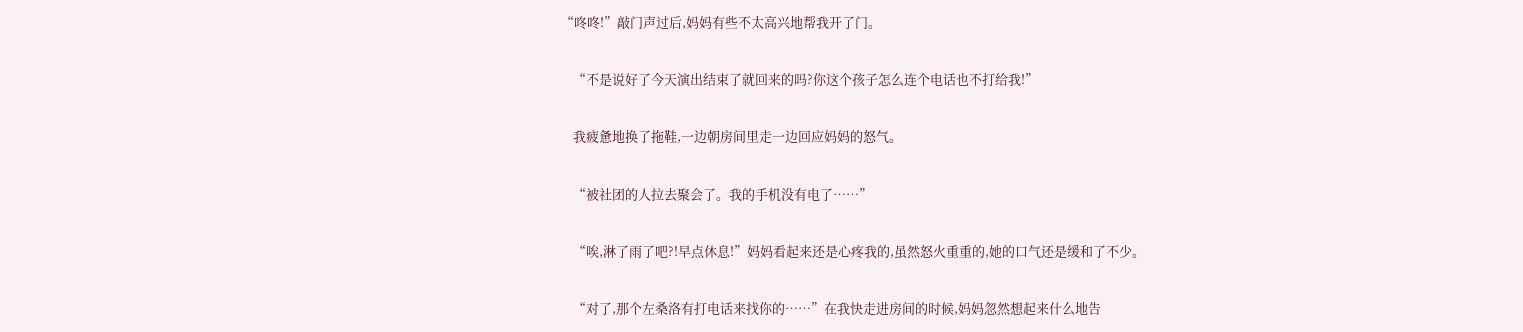“咚咚!”敲门声过后,妈妈有些不太高兴地帮我开了门。

    “不是说好了今天演出结束了就回来的吗?你这个孩子怎么连个电话也不打给我!”

    我疲惫地换了拖鞋,一边朝房间里走一边回应妈妈的怒气。

    “被社团的人拉去聚会了。我的手机没有电了……”

    “唉,淋了雨了吧?!早点休息!”妈妈看起来还是心疼我的,虽然怒火重重的,她的口气还是缓和了不少。

    “对了,那个左桑洛有打电话来找你的……”在我快走进房间的时候,妈妈忽然想起来什么地告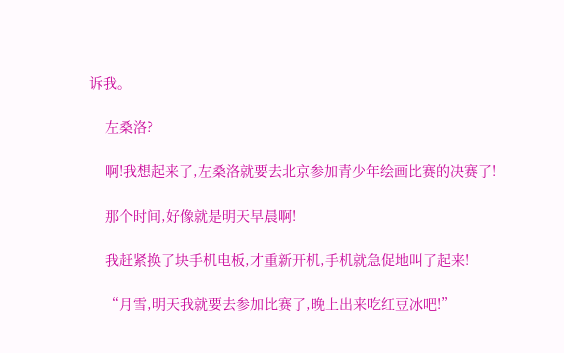诉我。

    左桑洛?

    啊!我想起来了,左桑洛就要去北京参加青少年绘画比赛的决赛了!

    那个时间,好像就是明天早晨啊!

    我赶紧换了块手机电板,才重新开机,手机就急促地叫了起来!

    “月雪,明天我就要去参加比赛了,晚上出来吃红豆冰吧!”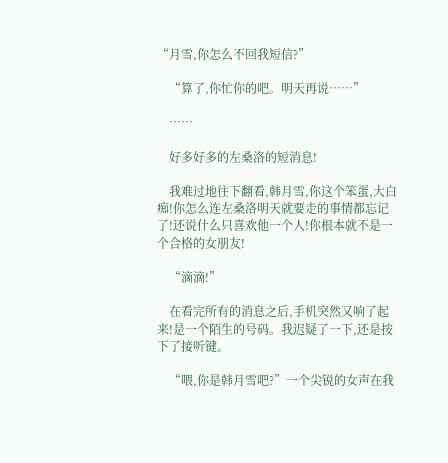“月雪,你怎么不回我短信?”

    “算了,你忙你的吧。明天再说……”

    ……

    好多好多的左桑洛的短消息!

    我难过地往下翻看,韩月雪,你这个笨蛋,大白痴!你怎么连左桑洛明天就要走的事情都忘记了!还说什么只喜欢他一个人!你根本就不是一个合格的女朋友!

    “滴滴!”

    在看完所有的消息之后,手机突然又响了起来!是一个陌生的号码。我迟疑了一下,还是按下了接听键。

    “喂,你是韩月雪吧?”一个尖锐的女声在我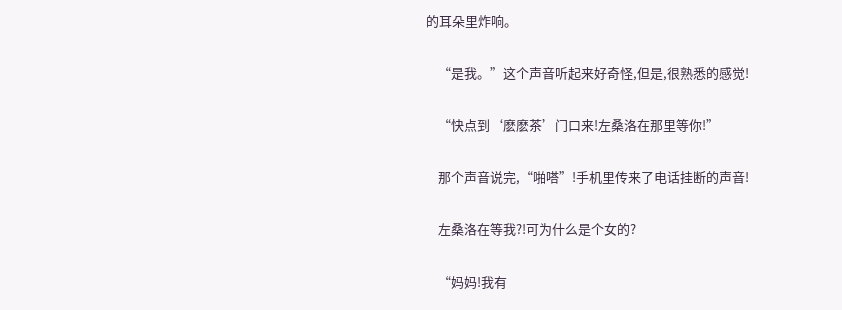的耳朵里炸响。

    “是我。”这个声音听起来好奇怪,但是,很熟悉的感觉!

    “快点到‘麽麽茶’门口来!左桑洛在那里等你!”

    那个声音说完,“啪嗒”!手机里传来了电话挂断的声音!

    左桑洛在等我?!可为什么是个女的?

    “妈妈!我有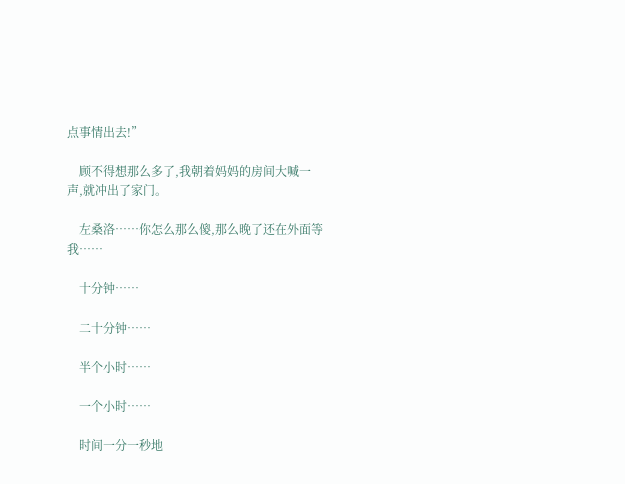点事情出去!”

    顾不得想那么多了,我朝着妈妈的房间大喊一声,就冲出了家门。

    左桑洛……你怎么那么傻,那么晚了还在外面等我……

    十分钟……

    二十分钟……

    半个小时……

    一个小时……

    时间一分一秒地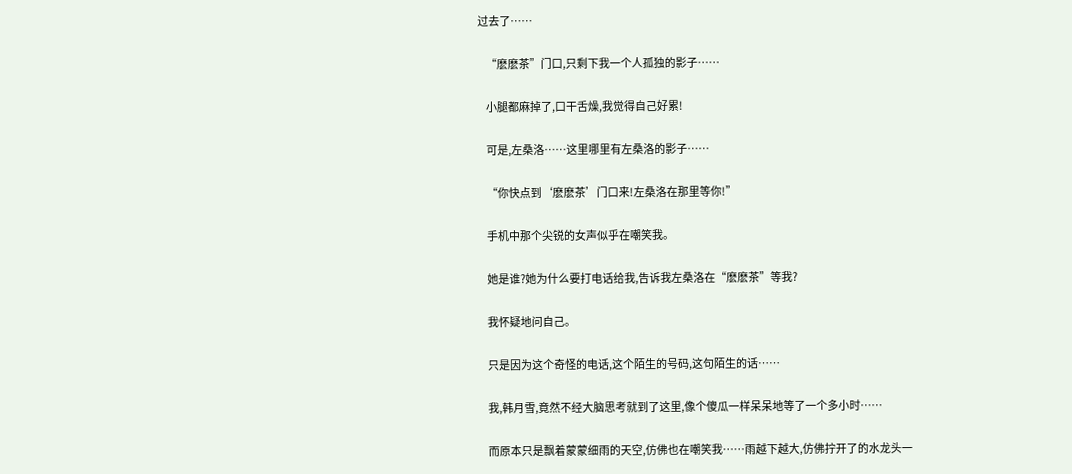过去了……

    “麽麽茶”门口,只剩下我一个人孤独的影子……

    小腿都麻掉了,口干舌燥,我觉得自己好累!

    可是,左桑洛……这里哪里有左桑洛的影子……

    “你快点到‘麽麽茶’门口来!左桑洛在那里等你!”

    手机中那个尖锐的女声似乎在嘲笑我。

    她是谁?她为什么要打电话给我,告诉我左桑洛在“麽麽茶”等我?

    我怀疑地问自己。

    只是因为这个奇怪的电话,这个陌生的号码,这句陌生的话……

    我,韩月雪,竟然不经大脑思考就到了这里,像个傻瓜一样呆呆地等了一个多小时……

    而原本只是飘着蒙蒙细雨的天空,仿佛也在嘲笑我……雨越下越大,仿佛拧开了的水龙头一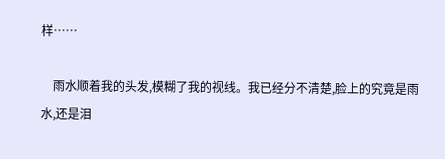样……

    雨水顺着我的头发,模糊了我的视线。我已经分不清楚,脸上的究竟是雨水,还是泪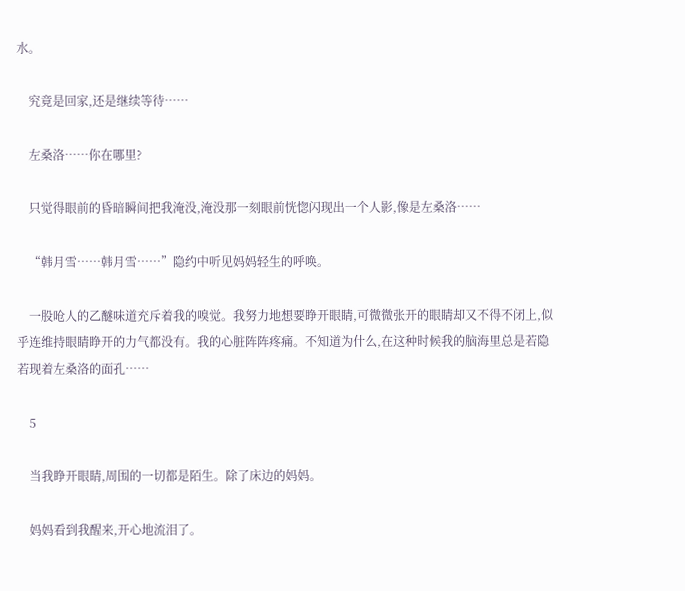水。

    究竟是回家,还是继续等待……

    左桑洛……你在哪里?

    只觉得眼前的昏暗瞬间把我淹没,淹没那一刻眼前恍惚闪现出一个人影,像是左桑洛……

    “韩月雪……韩月雪……”隐约中听见妈妈轻生的呼唤。

    一股呛人的乙醚味道充斥着我的嗅觉。我努力地想要睁开眼睛,可微微张开的眼睛却又不得不闭上,似乎连维持眼睛睁开的力气都没有。我的心脏阵阵疼痛。不知道为什么,在这种时候我的脑海里总是若隐若现着左桑洛的面孔……

    5

    当我睁开眼睛,周围的一切都是陌生。除了床边的妈妈。

    妈妈看到我醒来,开心地流泪了。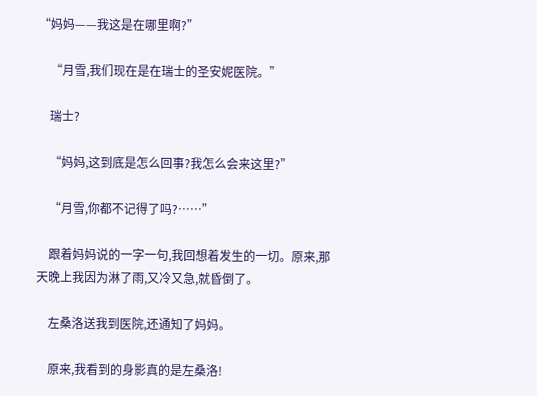“妈妈——我这是在哪里啊?”

    “月雪,我们现在是在瑞士的圣安妮医院。”

    瑞士?

    “妈妈,这到底是怎么回事?我怎么会来这里?”

    “月雪,你都不记得了吗?……”

    跟着妈妈说的一字一句,我回想着发生的一切。原来,那天晚上我因为淋了雨,又冷又急,就昏倒了。

    左桑洛送我到医院,还通知了妈妈。

    原来,我看到的身影真的是左桑洛!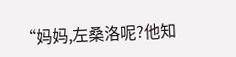“妈妈,左桑洛呢?他知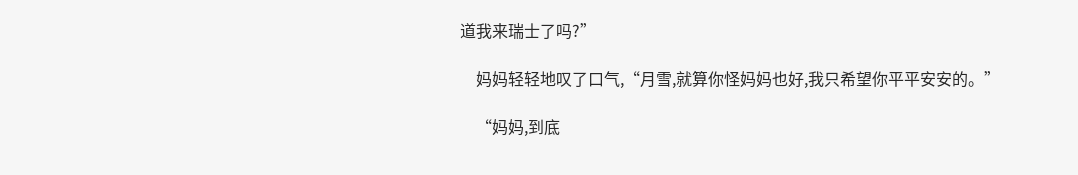道我来瑞士了吗?”

    妈妈轻轻地叹了口气,“月雪,就算你怪妈妈也好,我只希望你平平安安的。”

    “妈妈,到底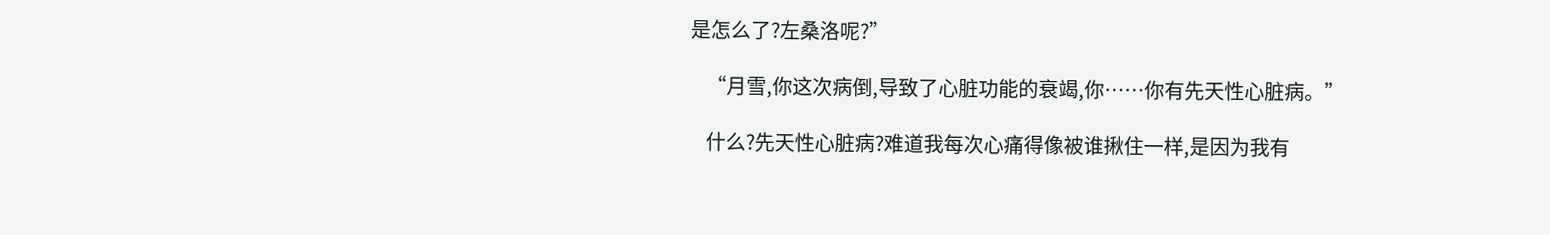是怎么了?左桑洛呢?”

    “月雪,你这次病倒,导致了心脏功能的衰竭,你……你有先天性心脏病。”

    什么?先天性心脏病?难道我每次心痛得像被谁揪住一样,是因为我有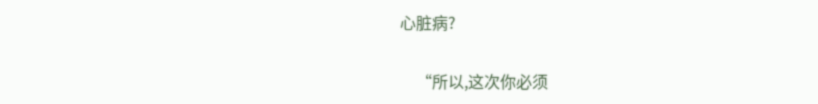心脏病?

    “所以,这次你必须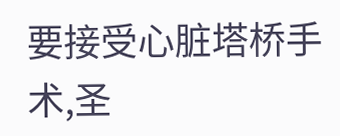要接受心脏塔桥手术,圣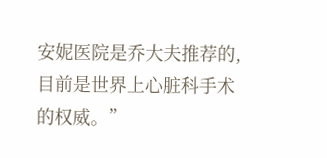安妮医院是乔大夫推荐的,目前是世界上心脏科手术的权威。”